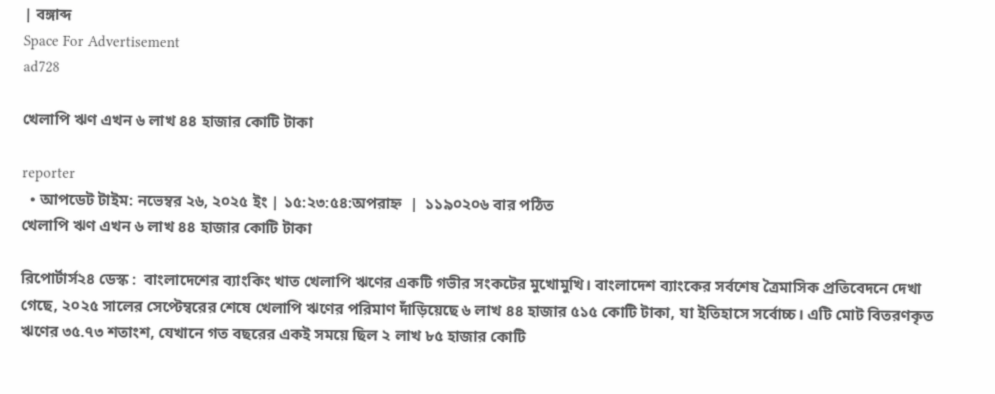| বঙ্গাব্দ
Space For Advertisement
ad728

খেলাপি ঋণ‌ এখন ৬ লাখ ৪৪ হাজার কোটি টাকা

reporter
  • আপডেট টাইম: নভেম্বর ২৬, ২০২৫ ইং | ১৫:২৩:৫৪:অপরাহ্ন  |  ১১৯০২০৬ বার পঠিত
খেলাপি ঋণ‌ এখন ৬ লাখ ৪৪ হাজার কোটি টাকা

রিপোর্টার্স২৪ ডেস্ক :  বাংলাদেশের ব্যাংকিং খাত খেলাপি ঋণের একটি গভীর সংকটের মুখোমুখি। বাংলাদেশ ব্যাংকের সর্বশেষ ত্রৈমাসিক প্রতিবেদনে দেখা গেছে, ২০২৫ সালের সেপ্টেম্বরের শেষে খেলাপি ঋণের পরিমাণ দাঁড়িয়েছে ৬ লাখ ৪৪ হাজার ৫১৫ কোটি টাকা, যা ইতিহাসে সর্বোচ্চ। এটি মোট বিতরণকৃত ঋণের ৩৫.৭৩ শতাংশ, যেখানে গত বছরের একই সময়ে ছিল ২ লাখ ৮৫ হাজার কোটি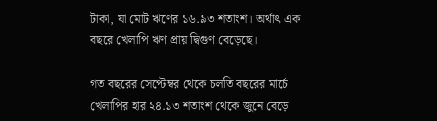টাকা, যা মোট ঋণের ১৬.৯৩ শতাংশ। অর্থাৎ এক বছরে খেলাপি ঋণ প্রায় দ্বিগুণ বেড়েছে।

গত বছরের সেপ্টেম্বর থেকে চলতি বছরের মার্চে খেলাপির হার ২৪.১৩ শতাংশ থেকে জুনে বেড়ে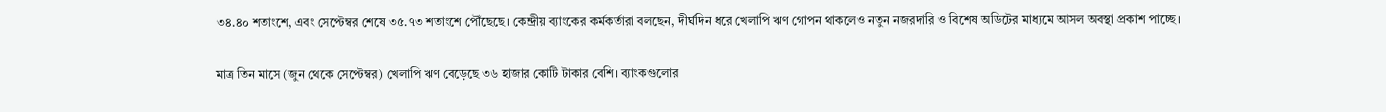৩৪.৪০ শতাংশে, এবং সেপ্টেম্বর শেষে ৩৫.৭৩ শতাংশে পৌঁছেছে। কেন্দ্রীয় ব্যাংকের কর্মকর্তারা বলছেন, দীর্ঘদিন ধরে খেলাপি ঋণ গোপন থাকলেও নতুন নজরদারি ও বিশেষ অডিটের মাধ্যমে আসল অবস্থা প্রকাশ পাচ্ছে।

মাত্র তিন মাসে (জুন থেকে সেপ্টেম্বর) খেলাপি ঋণ বেড়েছে ৩৬ হাজার কোটি টাকার বেশি। ব্যাংকগুলোর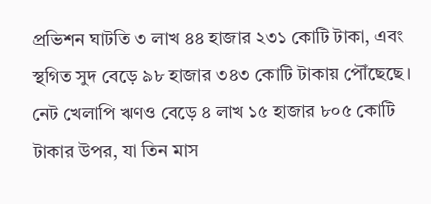প্রভিশন ঘাটতি ৩ লাখ ৪৪ হাজার ২৩১ কোটি টাকা, এবং স্থগিত সুদ বেড়ে ৯৮ হাজার ৩৪৩ কোটি টাকায় পৌঁছেছে। নেট খেলাপি ঋণও বেড়ে ৪ লাখ ১৫ হাজার ৮০৫ কোটি টাকার উপর, যা তিন মাস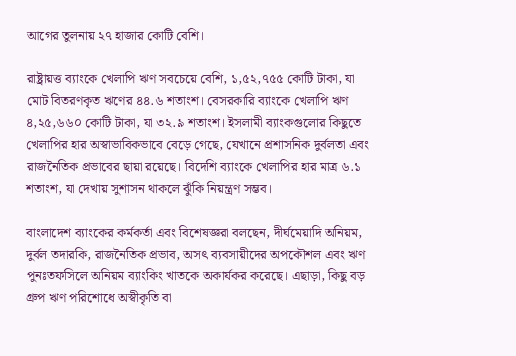আগের তুলনায় ২৭ হাজার কোটি বেশি।

রাষ্ট্রায়ত্ত ব্যাংকে খেলাপি ঋণ সবচেয়ে বেশি, ১,৫২,৭৫৫ কোটি টাকা, যা মোট বিতরণকৃত ঋণের ৪৪.৬ শতাংশ। বেসরকারি ব্যাংকে খেলাপি ঋণ ৪,২৫,৬৬০ কোটি টাকা, যা ৩২.৯ শতাংশ। ইসলামী ব্যাংকগুলোর কিছুতে খেলাপির হার অস্বাভাবিকভাবে বেড়ে গেছে, যেখানে প্রশাসনিক দুর্বলতা এবং রাজনৈতিক প্রভাবের ছায়া রয়েছে। বিদেশি ব্যাংকে খেলাপির হার মাত্র ৬.১ শতাংশ, যা দেখায় সুশাসন থাকলে ঝুঁকি নিয়ন্ত্রণ সম্ভব।

বাংলাদেশ ব্যাংকের কর্মকর্তা এবং বিশেষজ্ঞরা বলছেন, দীর্ঘমেয়াদি অনিয়ম, দুর্বল তদারকি, রাজনৈতিক প্রভাব, অসৎ ব্যবসায়ীদের অপকৌশল এবং ঋণ পুনঃতফসিলে অনিয়ম ব্যাংকিং খাতকে অকার্যকর করেছে। এছাড়া, কিছু বড় গ্রুপ ঋণ পরিশোধে অস্বীকৃতি বা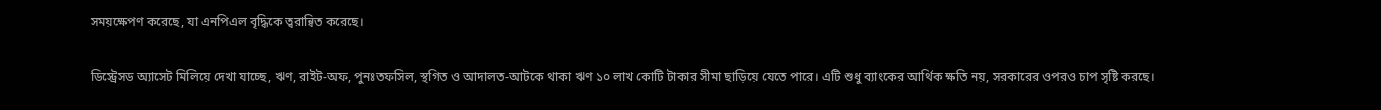সময়ক্ষেপণ করেছে, যা এনপিএল বৃদ্ধিকে ত্বরান্বিত করেছে।

ডিস্ট্রেসড অ্যাসেট মিলিয়ে দেখা যাচ্ছে, ঋণ, রাইট-অফ, পুনঃতফসিল, স্থগিত ও আদালত-আটকে থাকা ঋণ ১০ লাখ কোটি টাকার সীমা ছাড়িয়ে যেতে পারে। এটি শুধু ব্যাংকের আর্থিক ক্ষতি নয়, সরকারের ওপরও চাপ সৃষ্টি করছে।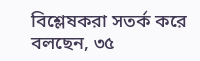বিশ্লেষকরা সতর্ক করে বলছেন, ৩৫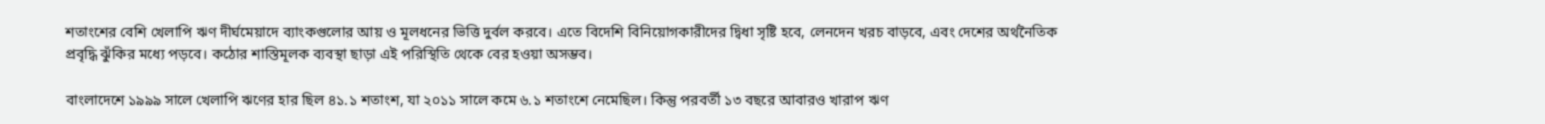শতাংশের বেশি খেলাপি ঋণ দীর্ঘমেয়াদে ব্যাংকগুলোর আয় ও মূলধনের ভিত্তি দুর্বল করবে। এতে বিদেশি বিনিয়োগকারীদের দ্বিধা সৃষ্টি হবে, লেনদেন খরচ বাড়বে, এবং দেশের অর্থনৈতিক প্রবৃদ্ধি ঝুঁকির মধ্যে পড়বে। কঠোর শাস্তিমূলক ব্যবস্থা ছাড়া এই পরিস্থিতি থেকে বের হওয়া অসম্ভব।

বাংলাদেশে ১৯৯৯ সালে খেলাপি ঋণের হার ছিল ৪১.১ শতাংশ, যা ২০১১ সালে কমে ৬.১ শতাংশে নেমেছিল। কিন্তু পরবর্তী ১৩ বছরে আবারও খারাপ ঋণ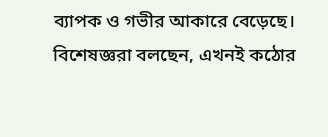ব্যাপক ও গভীর আকারে বেড়েছে। বিশেষজ্ঞরা বলছেন, এখনই কঠোর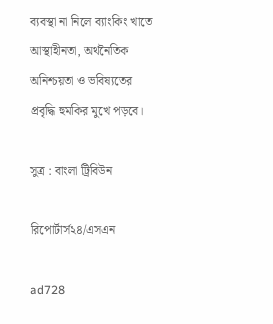ব্যবস্থা না নিলে ব্যাংকিং খাতে আস্থাহীনতা, অর্থনৈতিক অনিশ্চয়তা ও ভবিষ্যতের প্রবৃদ্ধি হুমকির মুখে পড়বে।

সুত্র : বাংলা ট্রিবিউন

রিপোর্টার্স২৪/এসএন

ad728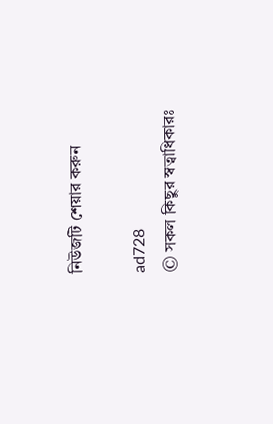নিউজটি শেয়ার করুন

ad728
© সকল কিছুর স্বত্বাধিকারঃ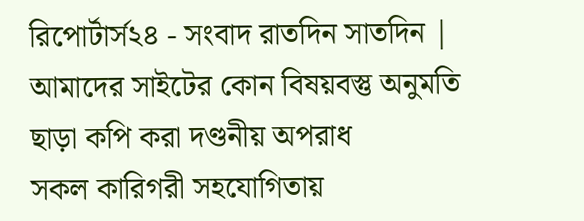রিপোর্টার্স২৪ - সংবাদ রাতদিন সাতদিন | আমাদের সাইটের কোন বিষয়বস্তু অনুমতি ছাড়া কপি করা দণ্ডনীয় অপরাধ
সকল কারিগরী সহযোগিতায়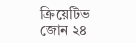ক্রিয়েটিভ জোন ২৪